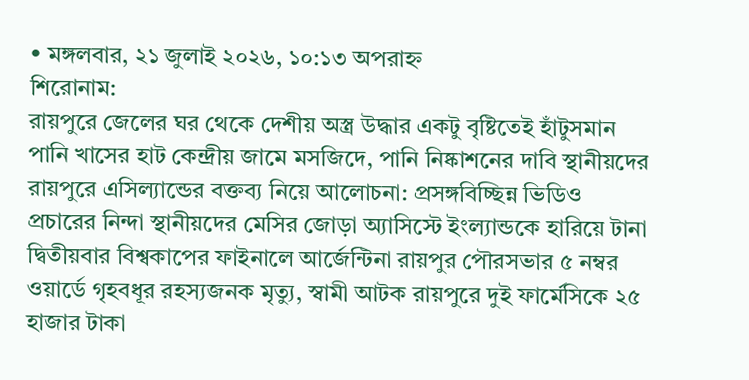• মঙ্গলবার, ২১ জুলাই ২০২৬, ১০:১৩ অপরাহ্ন
শিরোনাম:
রায়পুরে জেলের ঘর থেকে দেশীয় অস্ত্র উদ্ধার একটু বৃষ্টিতেই হাঁটুসমান পানি খাসের হাট কেন্দ্রীয় জামে মসজিদে, পানি নিষ্কাশনের দাবি স্থানীয়দের রায়পুরে এসিল্যান্ডের বক্তব্য নিয়ে আলোচনা: প্রসঙ্গবিচ্ছিন্ন ভিডিও প্রচারের নিন্দা স্থানীয়দের মেসির জোড়া অ্যাসিস্টে ইংল্যান্ডকে হারিয়ে টানা দ্বিতীয়বার বিশ্বকাপের ফাইনালে আর্জেন্টিনা রায়পুর পৌরসভার ৫ নম্বর ওয়ার্ডে গৃহবধূর রহস্যজনক মৃত্যু, স্বামী আটক রায়পুরে দুই ফার্মেসিকে ২৫ হাজার টাকা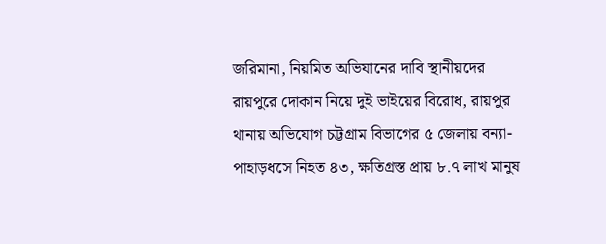জরিমানা, নিয়মিত অভিযানের দাবি স্থানীয়দের রায়পুরে দোকান নিয়ে দুই ভাইয়ের বিরোধ, রায়পুর থানায় অভিযোগ চট্টগ্রাম বিভাগের ৫ জেলায় বন্যা-পাহাড়ধসে নিহত ৪৩, ক্ষতিগ্রস্ত প্রায় ৮.৭ লাখ মানুষ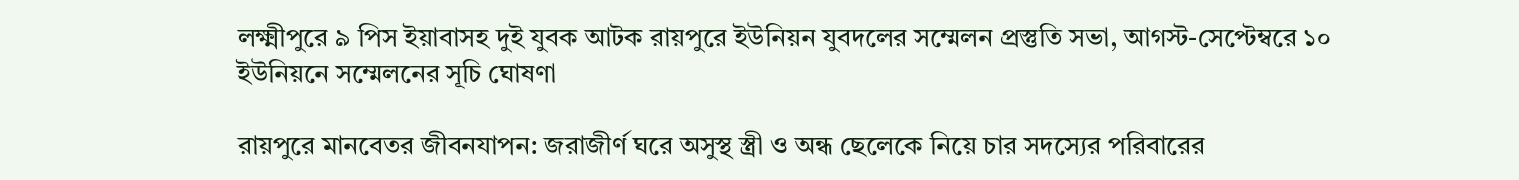লক্ষ্মীপুরে ৯ পিস ইয়াবাসহ দুই যুবক আটক রায়পুরে ইউনিয়ন যুবদলের সম্মেলন প্রস্তুতি সভা, আগস্ট-সেপ্টেম্বরে ১০ ইউনিয়নে সম্মেলনের সূচি ঘোষণা

রায়পুরে মানবেতর জীবনযাপন: জরাজীর্ণ ঘরে অসুস্থ স্ত্রী ও অন্ধ ছেলেকে নিয়ে চার সদস্যের পরিবারের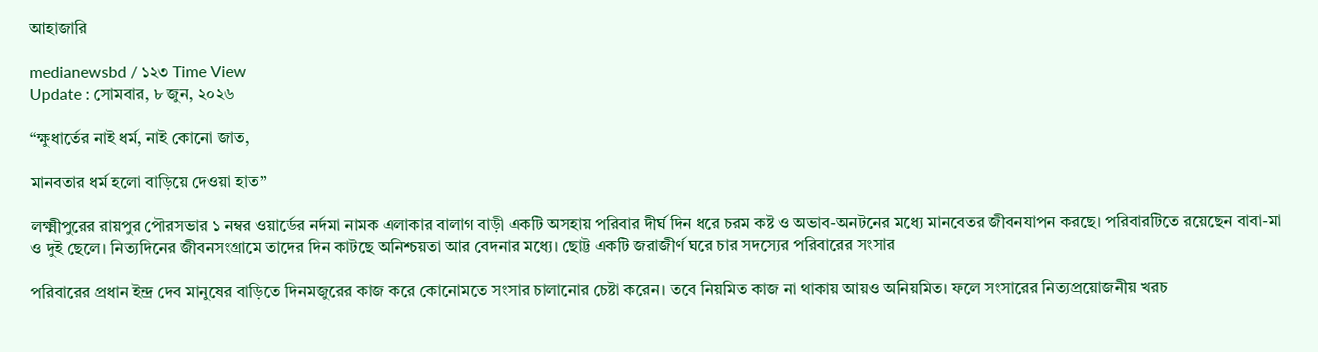আহাজারি

medianewsbd / ১২৩ Time View
Update : সোমবার, ৮ জুন, ২০২৬

“ক্ষুধার্তের নাই ধর্ম, নাই কোনো জাত,

মানবতার ধর্ম হলো বাড়িয়ে দেওয়া হাত”

লক্ষ্মীপুরের রায়পুর পৌরসভার ১ নম্বর ওয়ার্ডের নর্দমা নামক এলাকার বালাগ বাড়ী একটি অসহায় পরিবার দীর্ঘ দিন ধরে চরম কষ্ট ও অভাব-অনটনের মধ্যে মানবেতর জীবনযাপন করছে। পরিবারটিতে রয়েছেন বাবা-মা ও দুই ছেলে। নিত্যদিনের জীবনসংগ্রামে তাদের দিন কাটছে অনিশ্চয়তা আর বেদনার মধ্যে। ছোট্ট একটি জরাজীর্ণ ঘরে চার সদস্যের পরিবারের সংসার

পরিবারের প্রধান ইন্দ্র দেব মানুষের বাড়িতে দিনমজুরের কাজ করে কোনোমতে সংসার চালানোর চেষ্টা করেন। তবে নিয়মিত কাজ না থাকায় আয়ও অনিয়মিত। ফলে সংসারের নিত্যপ্রয়োজনীয় খরচ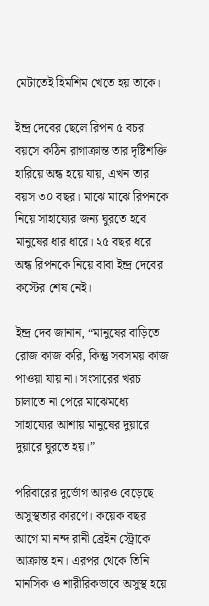মেটাতেই হিমশিম খেতে হয় তাকে।

ইন্দ্র দেবের ছেলে রিপন ৫ বচর বয়সে কঠিন রাগাক্রান্ত তার দৃষ্টিশক্তি হারিয়ে অন্ধ হয়ে যায়, এখন তার বয়স ৩০ বছর। মাঝে মাঝে রিপনকে নিয়ে সাহায্যের জন্য ঘুরতে হবে মানুষের ধার ধারে। ২৫ বছর ধরে অন্ধ রিপনকে নিয়ে বাবা ইন্দ্র দেবের কস্টের শেষ নেই।

ইন্দ্র দেব জানান, “মানুষের বাড়িতে রোজ কাজ করি, কিন্তু সবসময় কাজ পাওয়া যায় না। সংসারের খরচ চালাতে না পেরে মাঝেমধ্যে সাহায্যের আশায় মানুষের দুয়ারে দুয়ারে ঘুরতে হয়।”

পরিবারের দুর্ভোগ আরও বেড়েছে অসুস্থতার কারণে। কয়েক বছর আগে মা নন্দ রানী ব্রেইন স্ট্রোকে আক্রান্ত হন। এরপর থেকে তিনি মানসিক ও শারীরিকভাবে অসুস্থ হয়ে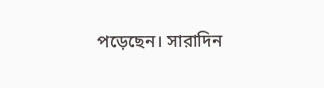পড়েছেন। সারাদিন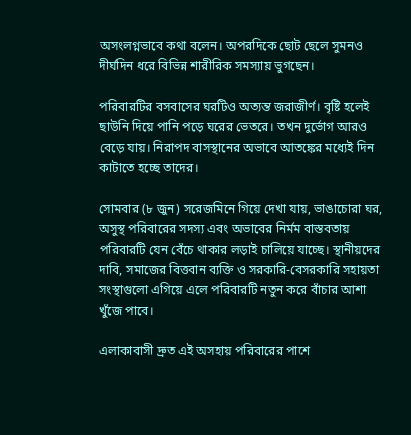অসংলগ্নভাবে কথা বলেন। অপরদিকে ছোট ছেলে সুমনও দীর্ঘদিন ধরে বিভিন্ন শারীরিক সমস্যায় ভুগছেন।

পরিবারটির বসবাসের ঘরটিও অত্যন্ত জরাজীর্ণ। বৃষ্টি হলেই ছাউনি দিয়ে পানি পড়ে ঘরের ভেতরে। তখন দুর্ভোগ আরও বেড়ে যায়। নিরাপদ বাসস্থানের অভাবে আতঙ্কের মধ্যেই দিন কাটাতে হচ্ছে তাদের।

সোমবার (৮ জুন) সরেজমিনে গিয়ে দেখা যায়, ভাঙাচোরা ঘর, অসুস্থ পরিবারের সদস্য এবং অভাবের নির্মম বাস্তবতায় পরিবারটি যেন বেঁচে থাকার লড়াই চালিয়ে যাচ্ছে। স্থানীয়দের দাবি, সমাজের বিত্তবান ব্যক্তি ও সরকারি-বেসরকারি সহায়তা সংস্থাগুলো এগিয়ে এলে পরিবারটি নতুন করে বাঁচার আশা খুঁজে পাবে।

এলাকাবাসী দ্রুত এই অসহায় পরিবারের পাশে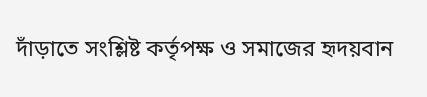দাঁড়াতে সংশ্লিষ্ট কর্তৃপক্ষ ও সমাজের হৃদয়বান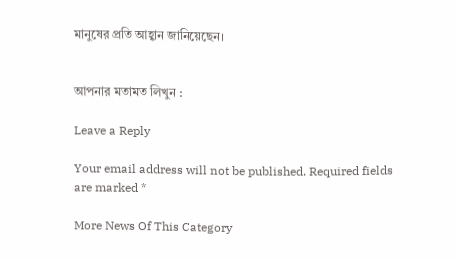মানুষের প্রতি আহ্বান জানিয়েছেন।


আপনার মতামত লিখুন :

Leave a Reply

Your email address will not be published. Required fields are marked *

More News Of This Category